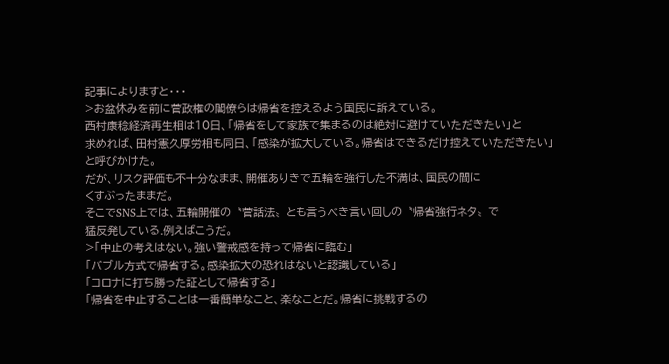記事によりますと・・・
>お盆休みを前に菅政権の閣僚らは帰省を控えるよう国民に訴えている。
西村康稔経済再生相は10日、「帰省をして家族で集まるのは絶対に避けていただきたい」と
求めれば、田村憲久厚労相も同日、「感染が拡大している。帰省はできるだけ控えていただきたい」
と呼びかけた。
だが、リスク評価も不十分なまま、開催ありきで五輪を強行した不満は、国民の間に
くすぶったままだ。
そこでSNS上では、五輪開催の〝菅話法〟とも言うべき言い回しの〝帰省強行ネタ〟で
猛反発している.例えばこうだ。
>「中止の考えはない。強い警戒感を持って帰省に臨む」
「バブル方式で帰省する。感染拡大の恐れはないと認識している」
「コロナに打ち勝った証として帰省する」
「帰省を中止することは一番簡単なこと、楽なことだ。帰省に挑戦するの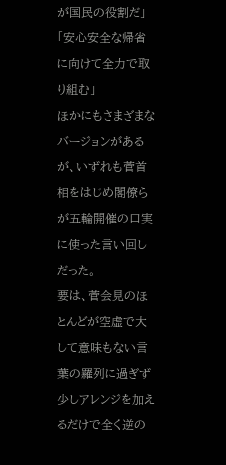が国民の役割だ」
「安心安全な帰省に向けて全力で取り組む」
ほかにもさまざまなバージョンがあるが、いずれも菅首相をはじめ閣僚らが五輪開催の口実に使った言い回しだった。
要は、菅会見のほとんどが空虚で大して意味もない言葉の羅列に過ぎず
少しアレンジを加えるだけで全く逆の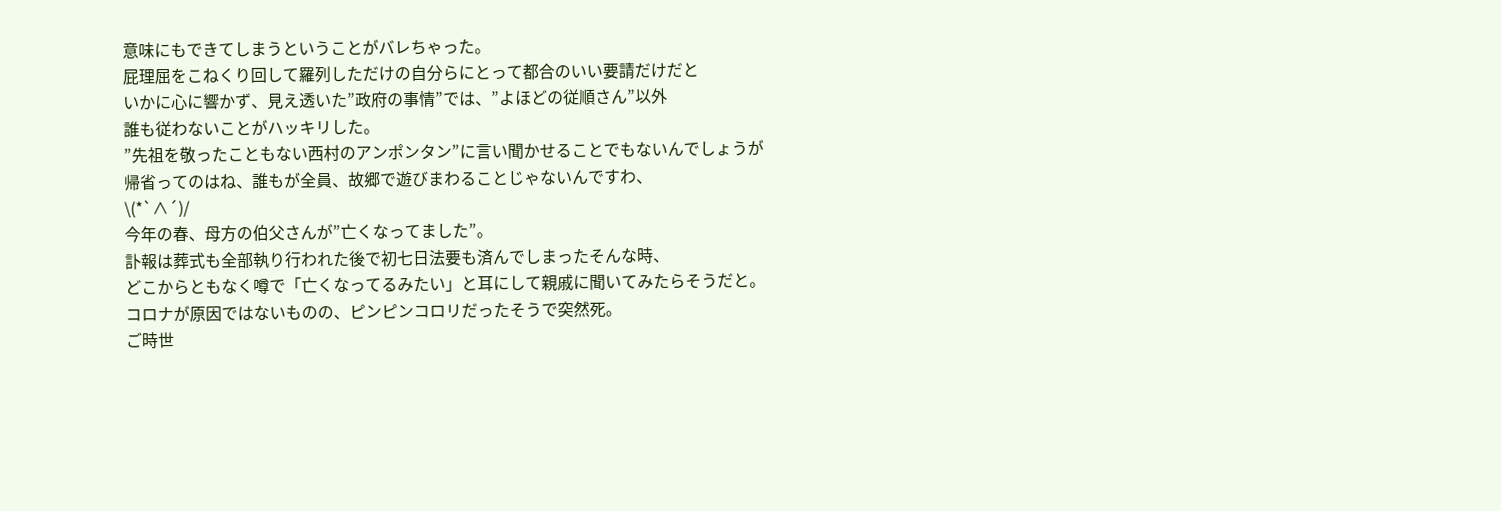意味にもできてしまうということがバレちゃった。
屁理屈をこねくり回して羅列しただけの自分らにとって都合のいい要請だけだと
いかに心に響かず、見え透いた”政府の事情”では、”よほどの従順さん”以外
誰も従わないことがハッキリした。
”先祖を敬ったこともない西村のアンポンタン”に言い聞かせることでもないんでしょうが
帰省ってのはね、誰もが全員、故郷で遊びまわることじゃないんですわ、
\(*`∧´)/
今年の春、母方の伯父さんが”亡くなってました”。
訃報は葬式も全部執り行われた後で初七日法要も済んでしまったそんな時、
どこからともなく噂で「亡くなってるみたい」と耳にして親戚に聞いてみたらそうだと。
コロナが原因ではないものの、ピンピンコロリだったそうで突然死。
ご時世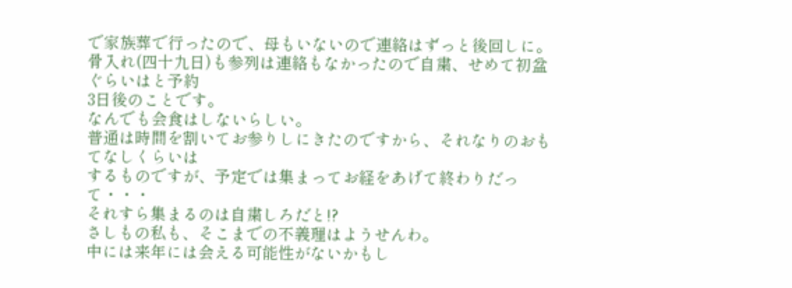で家族葬で行ったので、母もいないので連絡はずっと後回しに。
骨入れ(四十九日)も参列は連絡もなかったので自粛、せめて初盆ぐらいはと予約
3日後のことです。
なんでも会食はしないらしい。
普通は時間を割いてお参りしにきたのですから、それなりのおもてなしくらいは
するものですが、予定では集まってお経をあげて終わりだって・・・
それすら集まるのは自粛しろだと!?
さしもの私も、そこまでの不義理はようせんわ。
中には来年には会える可能性がないかもし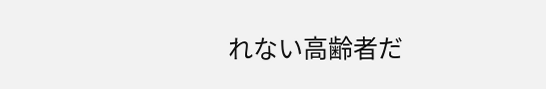れない高齢者だ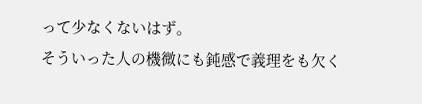って少なくないはず。
そういった人の機微にも鈍感で義理をも欠く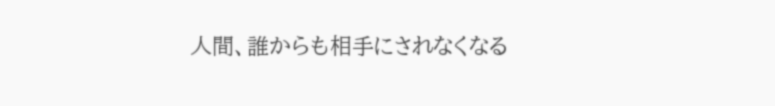人間、誰からも相手にされなくなる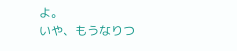よ。
いや、もうなりつ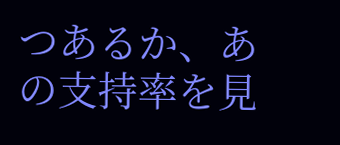つあるか、あの支持率を見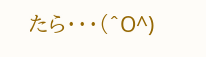たら・・・(^O^)